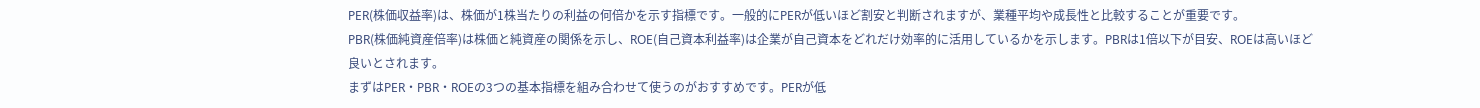PER(株価収益率)は、株価が1株当たりの利益の何倍かを示す指標です。一般的にPERが低いほど割安と判断されますが、業種平均や成長性と比較することが重要です。
PBR(株価純資産倍率)は株価と純資産の関係を示し、ROE(自己資本利益率)は企業が自己資本をどれだけ効率的に活用しているかを示します。PBRは1倍以下が目安、ROEは高いほど良いとされます。
まずはPER・PBR・ROEの3つの基本指標を組み合わせて使うのがおすすめです。PERが低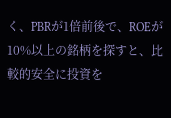く、PBRが1倍前後で、ROEが10%以上の銘柄を探すと、比較的安全に投資を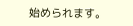始められます。